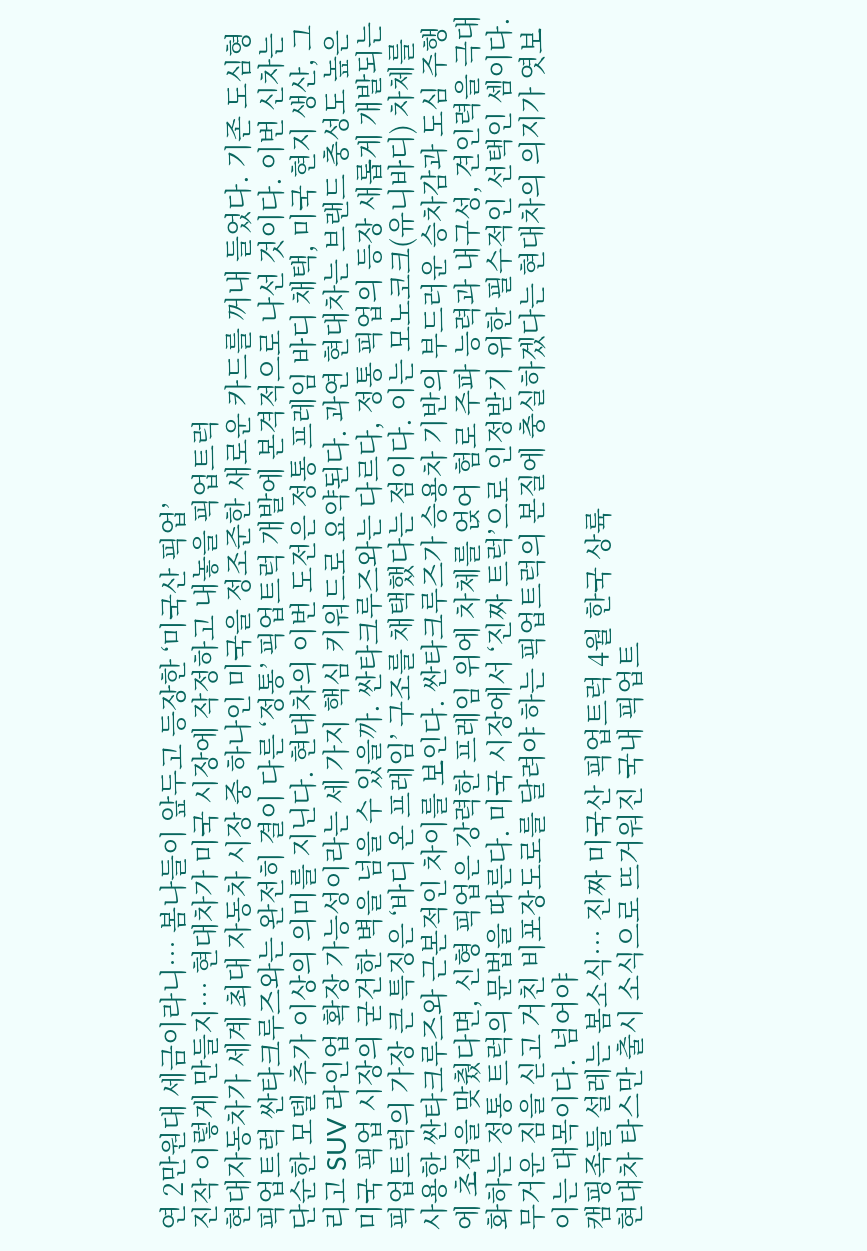연 2만원대 세금이라니… 봄나들이 앞두고 등장한 ‘미국산 픽업’
진작 이렇게 만들지… 현대차가 미국 시장에 작정하고 내놓을 픽업트럭
현대자동차가 세계 최대 자동차 시장 중 하나인 미국을 정조준한 새로운 카드를 꺼내 들었다. 기존 도심형 픽업트럭 싼타크루즈와는 완전히 결이 다른 ‘정통’ 픽업트럭 개발에 본격적으로 나선 것이다. 이번 신차는 단순한 모델 추가 이상의 의미를 지닌다. 현대차의 이번 도전은 정통 프레임 바디 채택, 미국 현지 생산, 그리고 SUV 라인업 확장 가능성이라는 세 가지 핵심 키워드로 요약된다. 과연 현대차는 브랜드 충성도 높은 미국 픽업 시장의 굳건한 벽을 넘을 수 있을까. 싼타크루즈와는 다르다, 정통 픽업의 등장 새롭게 개발되는 픽업트럭의 가장 큰 특징은 ‘바디 온 프레임’ 구조를 채택했다는 점이다. 이는 모노코크(유니바디) 차체를 사용한 싼타크루즈와 근본적인 차이를 보인다. 싼타크루즈가 승용차 기반의 부드러운 승차감과 도심 주행에 초점을 맞췄다면, 신형 픽업은 강력한 프레임 위에 차체를 얹어 험로 주파 능력과 내구성, 견인력을 극대화하는 정통 트럭의 문법을 따른다. 미국 시장에서 ‘진짜 트럭’으로 인정받기 위한 필수적인 선택인 셈이다. 무거운 짐을 싣고 거친 비포장도로를 달려야 하는 픽업트럭의 본질에 충실하겠다는 현대차의 의지가 엿보이는 대목이다. 넘어야
캠핑족들 설레는 봄소식… 진짜 미국산 픽업트럭 4월 한국 상륙
현대차 타스만 출시 소식으로 뜨거워진 국내 픽업트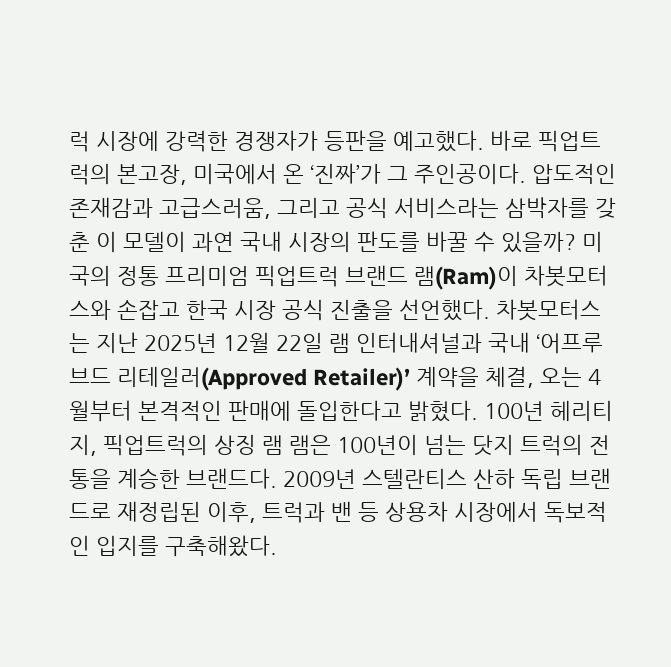럭 시장에 강력한 경쟁자가 등판을 예고했다. 바로 픽업트럭의 본고장, 미국에서 온 ‘진짜’가 그 주인공이다. 압도적인 존재감과 고급스러움, 그리고 공식 서비스라는 삼박자를 갖춘 이 모델이 과연 국내 시장의 판도를 바꿀 수 있을까? 미국의 정통 프리미엄 픽업트럭 브랜드 램(Ram)이 차봇모터스와 손잡고 한국 시장 공식 진출을 선언했다. 차봇모터스는 지난 2025년 12월 22일 램 인터내셔널과 국내 ‘어프루브드 리테일러(Approved Retailer)’ 계약을 체결, 오는 4월부터 본격적인 판매에 돌입한다고 밝혔다. 100년 헤리티지, 픽업트럭의 상징 램 램은 100년이 넘는 닷지 트럭의 전통을 계승한 브랜드다. 2009년 스텔란티스 산하 독립 브랜드로 재정립된 이후, 트럭과 밴 등 상용차 시장에서 독보적인 입지를 구축해왔다.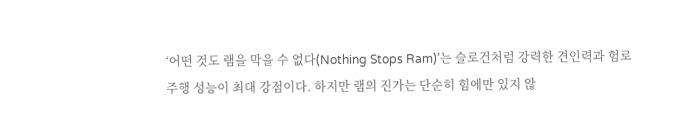‘어떤 것도 램을 막을 수 없다(Nothing Stops Ram)’는 슬로건처럼 강력한 견인력과 험로 주행 성능이 최대 강점이다. 하지만 램의 진가는 단순히 힘에만 있지 않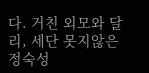다. 거친 외모와 달리, 세단 못지않은 정숙성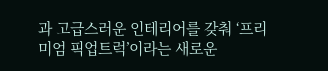과 고급스러운 인테리어를 갖춰 ‘프리미엄 픽업트럭’이라는 새로운